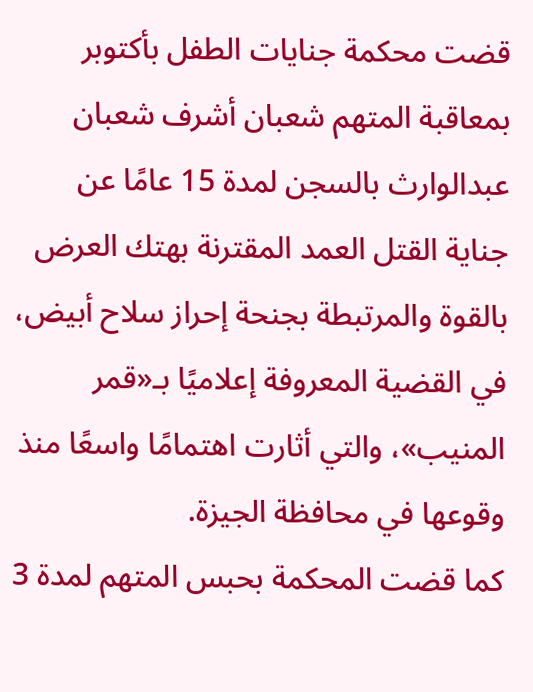قضت محكمة جنايات الطفل بأكتوبر بمعاقبة المتهم شعبان أشرف شعبان عبدالوارث بالسجن لمدة 15 عامًا عن جناية القتل العمد المقترنة بهتك العرض بالقوة والمرتبطة بجنحة إحراز سلاح أبيض، في القضية المعروفة إعلاميًا بـ«قمر المنيب»، والتي أثارت اهتمامًا واسعًا منذ وقوعها في محافظة الجيزة.
كما قضت المحكمة بحبس المتهم لمدة 3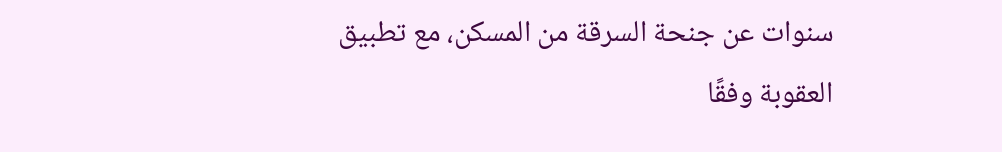سنوات عن جنحة السرقة من المسكن، مع تطبيق العقوبة وفقًا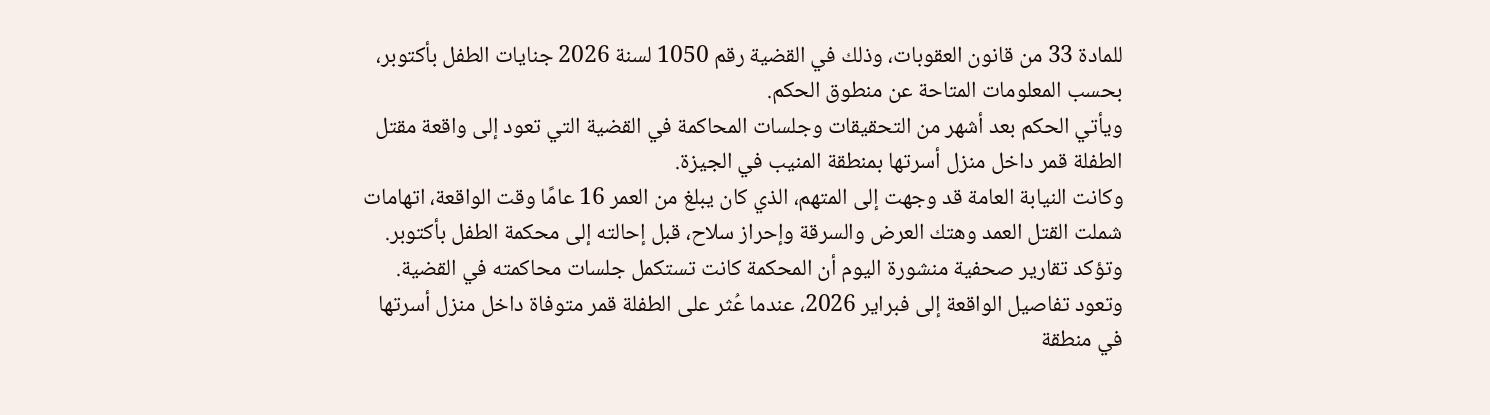للمادة 33 من قانون العقوبات، وذلك في القضية رقم 1050 لسنة 2026 جنايات الطفل بأكتوبر، بحسب المعلومات المتاحة عن منطوق الحكم.
ويأتي الحكم بعد أشهر من التحقيقات وجلسات المحاكمة في القضية التي تعود إلى واقعة مقتل الطفلة قمر داخل منزل أسرتها بمنطقة المنيب في الجيزة.
وكانت النيابة العامة قد وجهت إلى المتهم، الذي كان يبلغ من العمر 16 عامًا وقت الواقعة، اتهامات شملت القتل العمد وهتك العرض والسرقة وإحراز سلاح، قبل إحالته إلى محكمة الطفل بأكتوبر. وتؤكد تقارير صحفية منشورة اليوم أن المحكمة كانت تستكمل جلسات محاكمته في القضية.
وتعود تفاصيل الواقعة إلى فبراير 2026، عندما عُثر على الطفلة قمر متوفاة داخل منزل أسرتها في منطقة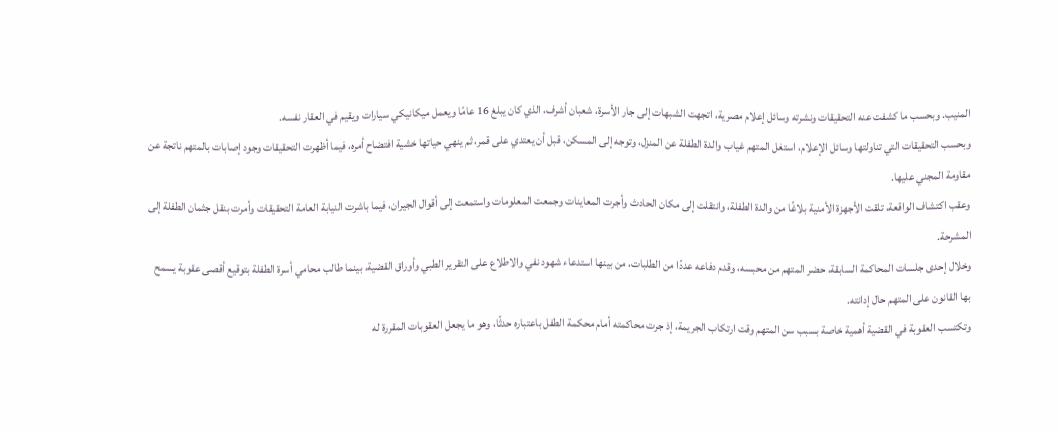المنيب. وبحسب ما كشفت عنه التحقيقات ونشرته وسائل إعلام مصرية، اتجهت الشبهات إلى جار الأسرة، شعبان أشرف، الذي كان يبلغ 16 عامًا ويعمل ميكانيكي سيارات ويقيم في العقار نفسه.
وبحسب التحقيقات التي تناولتها وسائل الإعلام، استغل المتهم غياب والدة الطفلة عن المنزل، وتوجه إلى المسكن، قبل أن يعتدي على قمر، ثم ينهي حياتها خشية افتضاح أمره، فيما أظهرت التحقيقات وجود إصابات بالمتهم ناتجة عن مقاومة المجني عليها.
وعقب اكتشاف الواقعة، تلقت الأجهزة الأمنية بلاغًا من والدة الطفلة، وانتقلت إلى مكان الحادث وأجرت المعاينات وجمعت المعلومات واستمعت إلى أقوال الجيران، فيما باشرت النيابة العامة التحقيقات وأمرت بنقل جثمان الطفلة إلى المشرحة.
وخلال إحدى جلسات المحاكمة السابقة، حضر المتهم من محبسه، وقدم دفاعه عددًا من الطلبات، من بينها استدعاء شهود نفي والاطلاع على التقرير الطبي وأوراق القضية، بينما طالب محامي أسرة الطفلة بتوقيع أقصى عقوبة يسمح بها القانون على المتهم حال إدانته.
وتكتسب العقوبة في القضية أهمية خاصة بسبب سن المتهم وقت ارتكاب الجريمة، إذ جرت محاكمته أمام محكمة الطفل باعتباره حدثًا، وهو ما يجعل العقوبات المقررة له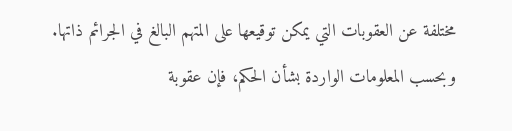مختلفة عن العقوبات التي يمكن توقيعها على المتهم البالغ في الجرائم ذاتها.
وبحسب المعلومات الواردة بشأن الحكم، فإن عقوبة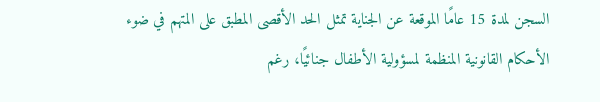السجن لمدة 15 عامًا الموقعة عن الجناية تمثل الحد الأقصى المطبق على المتهم في ضوء الأحكام القانونية المنظمة لمسؤولية الأطفال جنائيًا، رغم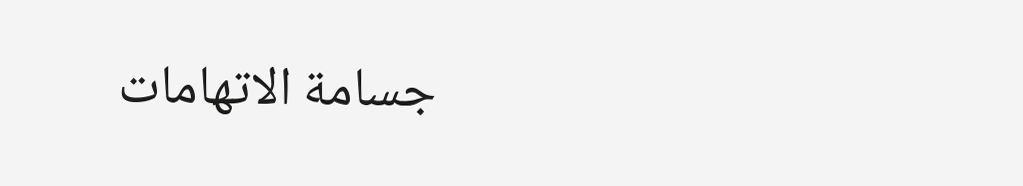جسامة الاتهامات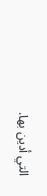التي أدين بها.